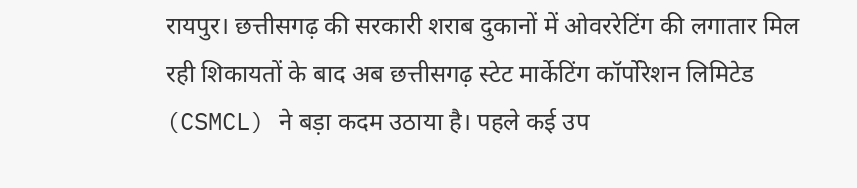रायपुर। छत्तीसगढ़ की सरकारी शराब दुकानों में ओवररेटिंग की लगातार मिल रही शिकायतों के बाद अब छत्तीसगढ़ स्टेट मार्केटिंग कॉर्पोरेशन लिमिटेड (CSMCL) ने बड़ा कदम उठाया है। पहले कई उप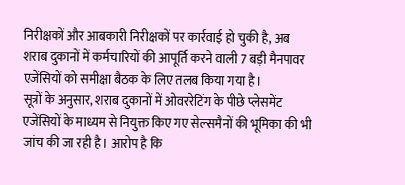निरीक्षकों और आबकारी निरीक्षकों पर कार्रवाई हो चुकी है, अब शराब दुकानों में कर्मचारियों की आपूर्ति करने वाली 7 बड़ी मैनपावर एजेंसियों को समीक्षा बैठक के लिए तलब किया गया है।
सूत्रों के अनुसार, शराब दुकानों में ओवररेटिंग के पीछे प्लेसमेंट एजेंसियों के माध्यम से नियुक्त किए गए सेल्समैनों की भूमिका की भी जांच की जा रही है। आरोप है कि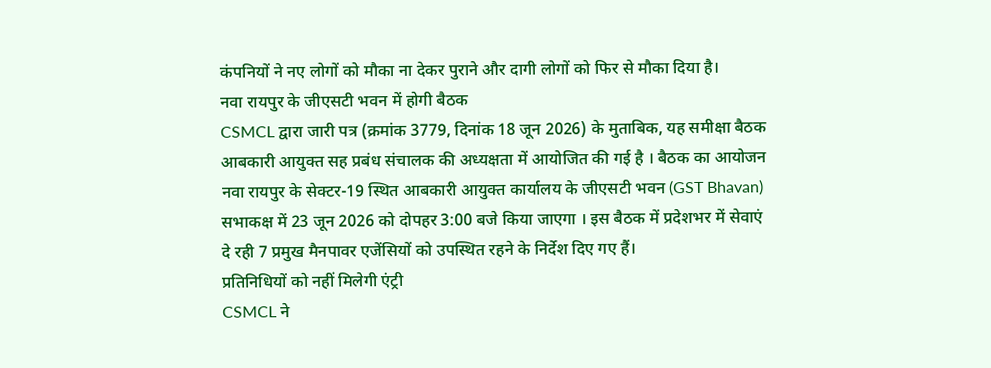कंपनियों ने नए लोगों को मौका ना देकर पुराने और दागी लोगों को फिर से मौका दिया है।
नवा रायपुर के जीएसटी भवन में होगी बैठक
CSMCL द्वारा जारी पत्र (क्रमांक 3779, दिनांक 18 जून 2026) के मुताबिक, यह समीक्षा बैठक आबकारी आयुक्त सह प्रबंध संचालक की अध्यक्षता में आयोजित की गई है । बैठक का आयोजन नवा रायपुर के सेक्टर-19 स्थित आबकारी आयुक्त कार्यालय के जीएसटी भवन (GST Bhavan) सभाकक्ष में 23 जून 2026 को दोपहर 3:00 बजे किया जाएगा । इस बैठक में प्रदेशभर में सेवाएं दे रही 7 प्रमुख मैनपावर एजेंसियों को उपस्थित रहने के निर्देश दिए गए हैं।
प्रतिनिधियों को नहीं मिलेगी एंट्री
CSMCL ने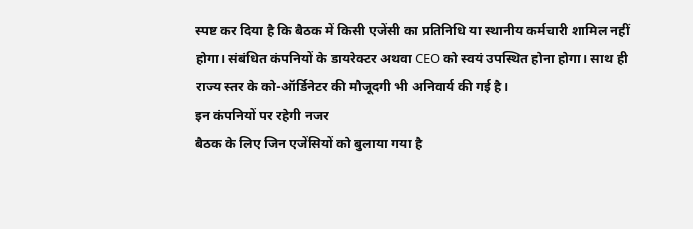स्पष्ट कर दिया है कि बैठक में किसी एजेंसी का प्रतिनिधि या स्थानीय कर्मचारी शामिल नहीं होगा। संबंधित कंपनियों के डायरेक्टर अथवा CEO को स्वयं उपस्थित होना होगा। साथ ही राज्य स्तर के को-ऑर्डिनेटर की मौजूदगी भी अनिवार्य की गई है।
इन कंपनियों पर रहेगी नजर
बैठक के लिए जिन एजेंसियों को बुलाया गया है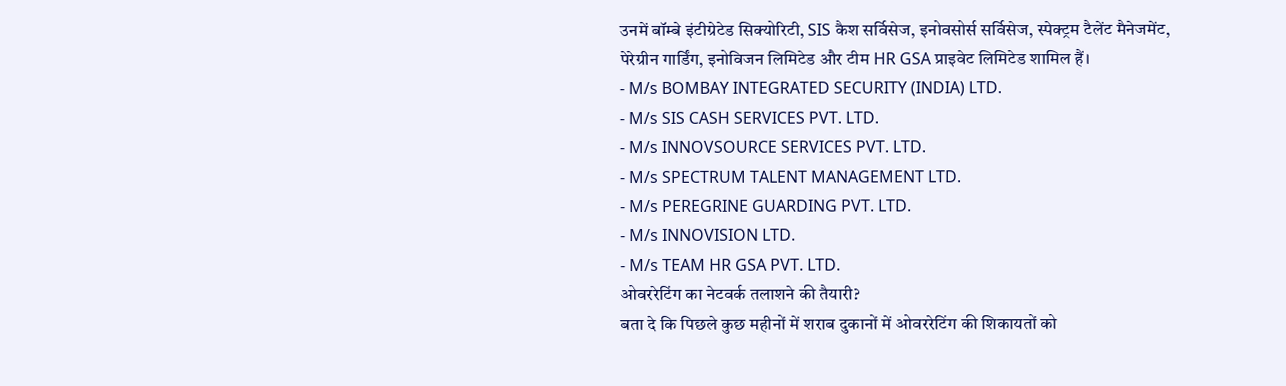उनमें बॉम्बे इंटीग्रेटेड सिक्योरिटी, SIS कैश सर्विसेज, इनोवसोर्स सर्विसेज, स्पेक्ट्रम टैलेंट मैनेजमेंट, पेरेग्रीन गार्डिंग, इनोविजन लिमिटेड और टीम HR GSA प्राइवेट लिमिटेड शामिल हैं।
- M/s BOMBAY INTEGRATED SECURITY (INDIA) LTD.
- M/s SIS CASH SERVICES PVT. LTD.
- M/s INNOVSOURCE SERVICES PVT. LTD.
- M/s SPECTRUM TALENT MANAGEMENT LTD.
- M/s PEREGRINE GUARDING PVT. LTD.
- M/s INNOVISION LTD.
- M/s TEAM HR GSA PVT. LTD.
ओवररेटिंग का नेटवर्क तलाशने की तैयारी?
बता दे कि पिछले कुछ महीनों में शराब दुकानों में ओवररेटिंग की शिकायतों को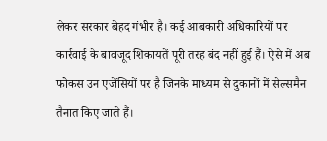लेकर सरकार बेहद गंभीर है। कई आबकारी अधिकारियों पर कार्रवाई के बावजूद शिकायतें पूरी तरह बंद नहीं हुई हैं। ऐसे में अब फोकस उन एजेंसियों पर है जिनके माध्यम से दुकानों में सेल्समैन तैनात किए जाते हैं।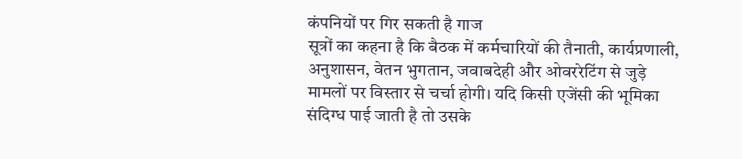कंपनियों पर गिर सकती है गाज
सूत्रों का कहना है कि बैठक में कर्मचारियों की तैनाती, कार्यप्रणाली, अनुशासन, वेतन भुगतान, जवाबदेही और ओवररेटिंग से जुड़े मामलों पर विस्तार से चर्चा होगी। यदि किसी एजेंसी की भूमिका संदिग्ध पाई जाती है तो उसके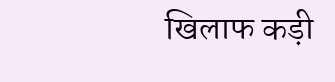खिलाफ कड़ी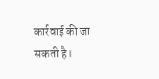कार्रवाई की जा सकती है।